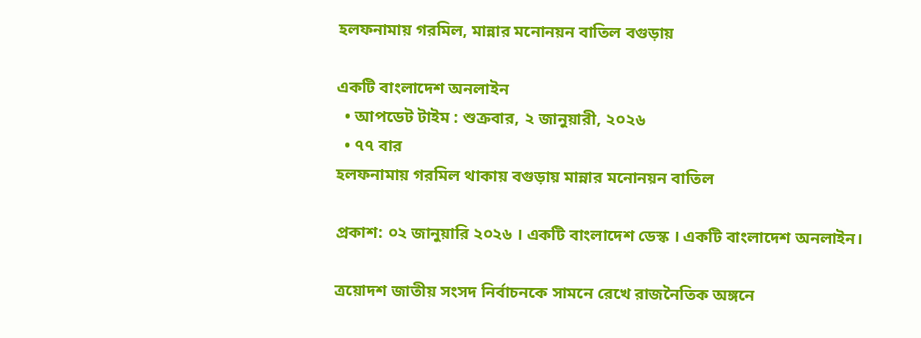হলফনামায় গরমিল, মান্নার মনোনয়ন বাতিল বগুড়ায়

একটি বাংলাদেশ অনলাইন
  • আপডেট টাইম : শুক্রবার, ২ জানুয়ারী, ২০২৬
  • ৭৭ বার
হলফনামায় গরমিল থাকায় বগুড়ায় মান্নার মনোনয়ন বাতিল

প্রকাশ: ০২ জানুয়ারি ২০২৬ । একটি বাংলাদেশ ডেস্ক । একটি বাংলাদেশ অনলাইন।

ত্রয়োদশ জাতীয় সংসদ নির্বাচনকে সামনে রেখে রাজনৈতিক অঙ্গনে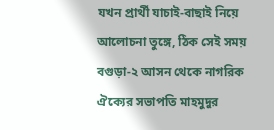যখন প্রার্থী যাচাই-বাছাই নিয়ে আলোচনা তুঙ্গে, ঠিক সেই সময় বগুড়া-২ আসন থেকে নাগরিক ঐক্যের সভাপতি মাহমুদুর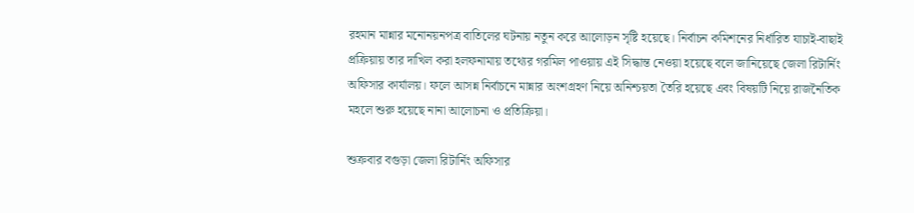রহমান মান্নার মনোনয়নপত্র বাতিলের ঘটনায় নতুন করে আলোড়ন সৃষ্টি হয়েছে। নির্বাচন কমিশনের নির্ধারিত যাচাই-বাছাই প্রক্রিয়ায় তার দাখিল করা হলফনামায় তথ্যের গরমিল পাওয়ায় এই সিদ্ধান্ত নেওয়া হয়েছে বলে জানিয়েছে জেলা রিটার্নিং অফিসার কার্যালয়। ফলে আসন্ন নির্বাচনে মান্নার অংশগ্রহণ নিয়ে অনিশ্চয়তা তৈরি হয়েছে এবং বিষয়টি নিয়ে রাজনৈতিক মহলে শুরু হয়েছে নানা আলোচনা ও প্রতিক্রিয়া।

শুক্রবার বগুড়া জেলা রিটার্নিং অফিসার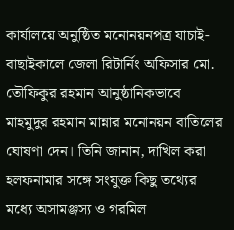কার্যালয়ে অনুষ্ঠিত মনোনয়নপত্র যাচাই-বাছাইকালে জেলা রিটার্নিং অফিসার মো. তৌফিকুর রহমান আনুষ্ঠানিকভাবে মাহমুদুর রহমান মান্নার মনোনয়ন বাতিলের ঘোষণা দেন। তিনি জানান, দাখিল করা হলফনামার সঙ্গে সংযুক্ত কিছু তথ্যের মধ্যে অসামঞ্জস্য ও গরমিল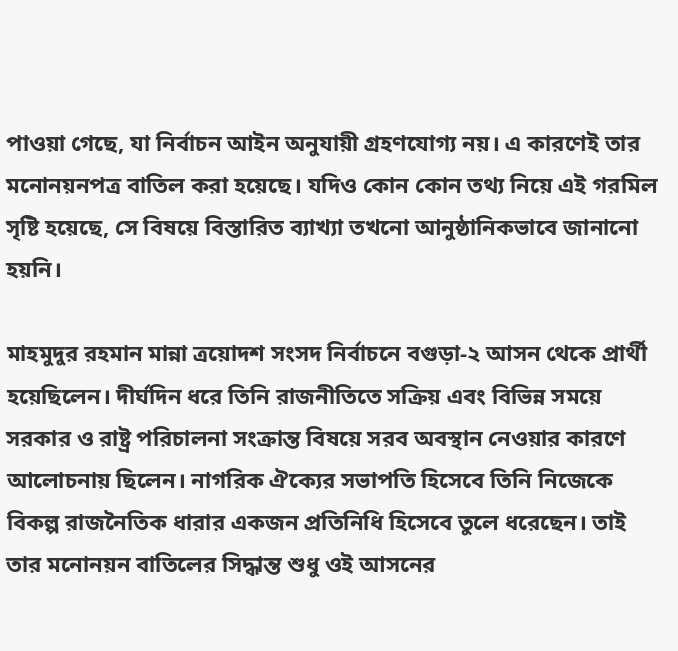পাওয়া গেছে, যা নির্বাচন আইন অনুযায়ী গ্রহণযোগ্য নয়। এ কারণেই তার মনোনয়নপত্র বাতিল করা হয়েছে। যদিও কোন কোন তথ্য নিয়ে এই গরমিল সৃষ্টি হয়েছে, সে বিষয়ে বিস্তারিত ব্যাখ্যা তখনো আনুষ্ঠানিকভাবে জানানো হয়নি।

মাহমুদুর রহমান মান্না ত্রয়োদশ সংসদ নির্বাচনে বগুড়া-২ আসন থেকে প্রার্থী হয়েছিলেন। দীর্ঘদিন ধরে তিনি রাজনীতিতে সক্রিয় এবং বিভিন্ন সময়ে সরকার ও রাষ্ট্র পরিচালনা সংক্রান্ত বিষয়ে সরব অবস্থান নেওয়ার কারণে আলোচনায় ছিলেন। নাগরিক ঐক্যের সভাপতি হিসেবে তিনি নিজেকে বিকল্প রাজনৈতিক ধারার একজন প্রতিনিধি হিসেবে তুলে ধরেছেন। তাই তার মনোনয়ন বাতিলের সিদ্ধান্ত শুধু ওই আসনের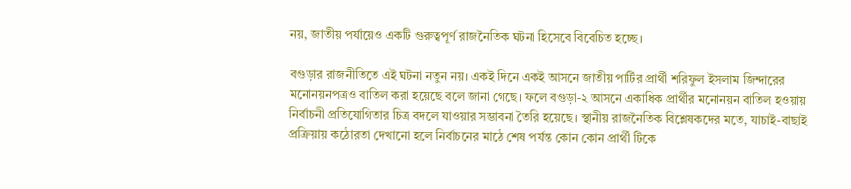নয়, জাতীয় পর্যায়েও একটি গুরুত্বপূর্ণ রাজনৈতিক ঘটনা হিসেবে বিবেচিত হচ্ছে।

বগুড়ার রাজনীতিতে এই ঘটনা নতুন নয়। একই দিনে একই আসনে জাতীয় পার্টির প্রার্থী শরিফুল ইসলাম জিন্দারের মনোনয়নপত্রও বাতিল করা হয়েছে বলে জানা গেছে। ফলে বগুড়া-২ আসনে একাধিক প্রার্থীর মনোনয়ন বাতিল হওয়ায় নির্বাচনী প্রতিযোগিতার চিত্র বদলে যাওয়ার সম্ভাবনা তৈরি হয়েছে। স্থানীয় রাজনৈতিক বিশ্লেষকদের মতে, যাচাই-বাছাই প্রক্রিয়ায় কঠোরতা দেখানো হলে নির্বাচনের মাঠে শেষ পর্যন্ত কোন কোন প্রার্থী টিকে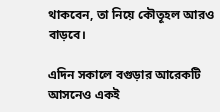থাকবেন, তা নিয়ে কৌতূহল আরও বাড়বে।

এদিন সকালে বগুড়ার আরেকটি আসনেও একই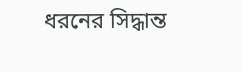ধরনের সিদ্ধান্ত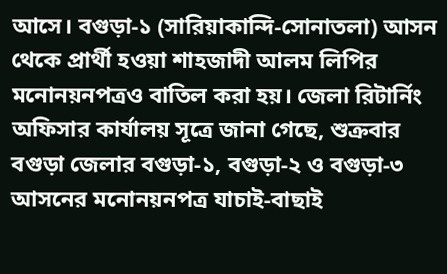আসে। বগুড়া-১ (সারিয়াকান্দি-সোনাতলা) আসন থেকে প্রার্থী হওয়া শাহজাদী আলম লিপির মনোনয়নপত্রও বাতিল করা হয়। জেলা রিটার্নিং অফিসার কার্যালয় সূত্রে জানা গেছে, শুক্রবার বগুড়া জেলার বগুড়া-১, বগুড়া-২ ও বগুড়া-৩ আসনের মনোনয়নপত্র যাচাই-বাছাই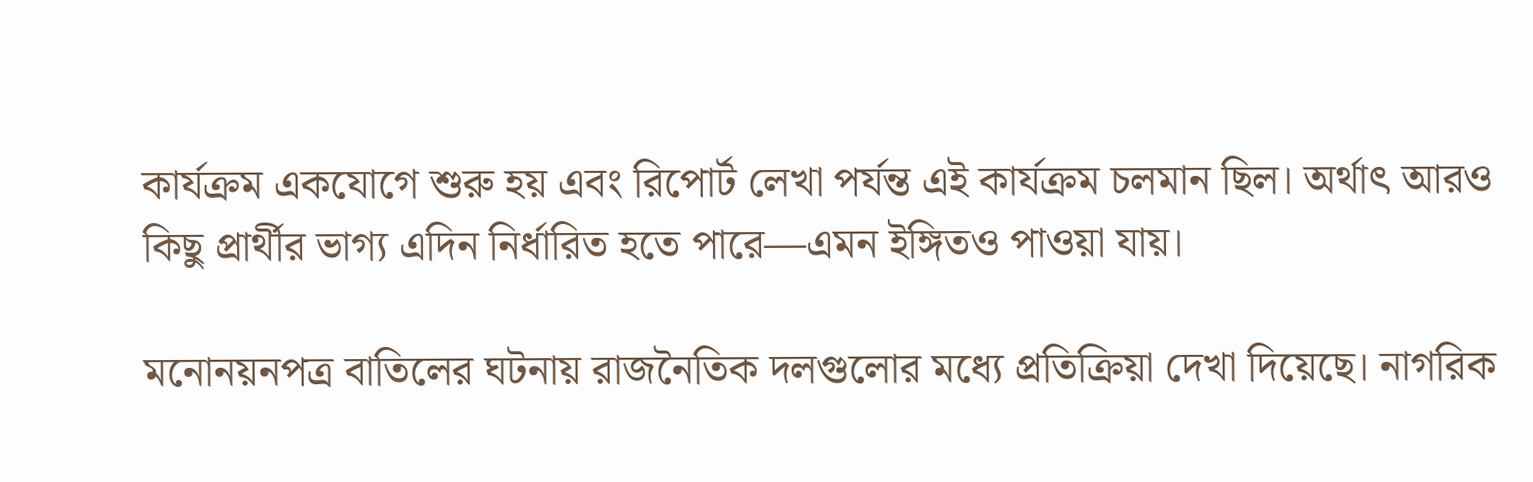কার্যক্রম একযোগে শুরু হয় এবং রিপোর্ট লেখা পর্যন্ত এই কার্যক্রম চলমান ছিল। অর্থাৎ আরও কিছু প্রার্থীর ভাগ্য এদিন নির্ধারিত হতে পারে—এমন ইঙ্গিতও পাওয়া যায়।

মনোনয়নপত্র বাতিলের ঘটনায় রাজনৈতিক দলগুলোর মধ্যে প্রতিক্রিয়া দেখা দিয়েছে। নাগরিক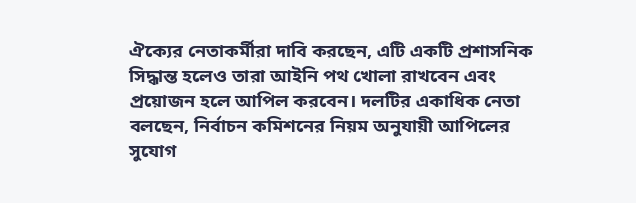ঐক্যের নেতাকর্মীরা দাবি করছেন, এটি একটি প্রশাসনিক সিদ্ধান্ত হলেও তারা আইনি পথ খোলা রাখবেন এবং প্রয়োজন হলে আপিল করবেন। দলটির একাধিক নেতা বলছেন, নির্বাচন কমিশনের নিয়ম অনুযায়ী আপিলের সুযোগ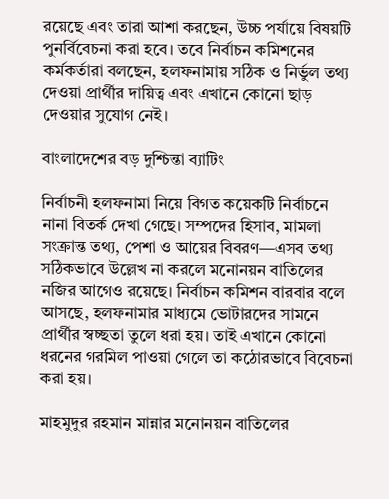রয়েছে এবং তারা আশা করছেন, উচ্চ পর্যায়ে বিষয়টি পুনর্বিবেচনা করা হবে। তবে নির্বাচন কমিশনের কর্মকর্তারা বলছেন, হলফনামায় সঠিক ও নির্ভুল তথ্য দেওয়া প্রার্থীর দায়িত্ব এবং এখানে কোনো ছাড় দেওয়ার সুযোগ নেই।

বাংলাদেশের বড় দুশ্চিন্তা ব্যাটিং

নির্বাচনী হলফনামা নিয়ে বিগত কয়েকটি নির্বাচনে নানা বিতর্ক দেখা গেছে। সম্পদের হিসাব, মামলা সংক্রান্ত তথ্য, পেশা ও আয়ের বিবরণ—এসব তথ্য সঠিকভাবে উল্লেখ না করলে মনোনয়ন বাতিলের নজির আগেও রয়েছে। নির্বাচন কমিশন বারবার বলে আসছে, হলফনামার মাধ্যমে ভোটারদের সামনে প্রার্থীর স্বচ্ছতা তুলে ধরা হয়। তাই এখানে কোনো ধরনের গরমিল পাওয়া গেলে তা কঠোরভাবে বিবেচনা করা হয়।

মাহমুদুর রহমান মান্নার মনোনয়ন বাতিলের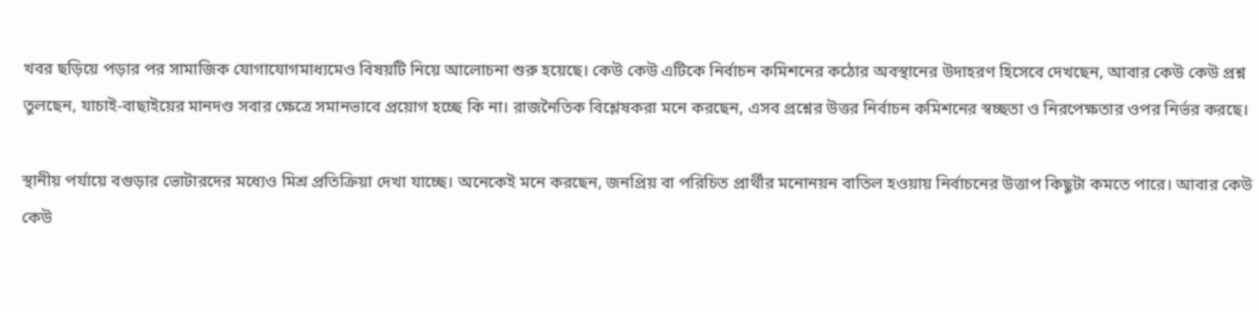খবর ছড়িয়ে পড়ার পর সামাজিক যোগাযোগমাধ্যমেও বিষয়টি নিয়ে আলোচনা শুরু হয়েছে। কেউ কেউ এটিকে নির্বাচন কমিশনের কঠোর অবস্থানের উদাহরণ হিসেবে দেখছেন, আবার কেউ কেউ প্রশ্ন তুলছেন, যাচাই-বাছাইয়ের মানদণ্ড সবার ক্ষেত্রে সমানভাবে প্রয়োগ হচ্ছে কি না। রাজনৈতিক বিশ্লেষকরা মনে করছেন, এসব প্রশ্নের উত্তর নির্বাচন কমিশনের স্বচ্ছতা ও নিরপেক্ষতার ওপর নির্ভর করছে।

স্থানীয় পর্যায়ে বগুড়ার ভোটারদের মধ্যেও মিশ্র প্রতিক্রিয়া দেখা যাচ্ছে। অনেকেই মনে করছেন, জনপ্রিয় বা পরিচিত প্রার্থীর মনোনয়ন বাতিল হওয়ায় নির্বাচনের উত্তাপ কিছুটা কমতে পারে। আবার কেউ কেউ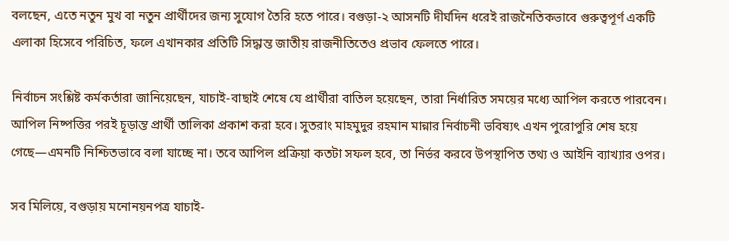বলছেন, এতে নতুন মুখ বা নতুন প্রার্থীদের জন্য সুযোগ তৈরি হতে পারে। বগুড়া-২ আসনটি দীর্ঘদিন ধরেই রাজনৈতিকভাবে গুরুত্বপূর্ণ একটি এলাকা হিসেবে পরিচিত, ফলে এখানকার প্রতিটি সিদ্ধান্ত জাতীয় রাজনীতিতেও প্রভাব ফেলতে পারে।

নির্বাচন সংশ্লিষ্ট কর্মকর্তারা জানিয়েছেন, যাচাই-বাছাই শেষে যে প্রার্থীরা বাতিল হয়েছেন, তারা নির্ধারিত সময়ের মধ্যে আপিল করতে পারবেন। আপিল নিষ্পত্তির পরই চূড়ান্ত প্রার্থী তালিকা প্রকাশ করা হবে। সুতরাং মাহমুদুর রহমান মান্নার নির্বাচনী ভবিষ্যৎ এখন পুরোপুরি শেষ হয়ে গেছে—এমনটি নিশ্চিতভাবে বলা যাচ্ছে না। তবে আপিল প্রক্রিয়া কতটা সফল হবে, তা নির্ভর করবে উপস্থাপিত তথ্য ও আইনি ব্যাখ্যার ওপর।

সব মিলিয়ে, বগুড়ায় মনোনয়নপত্র যাচাই-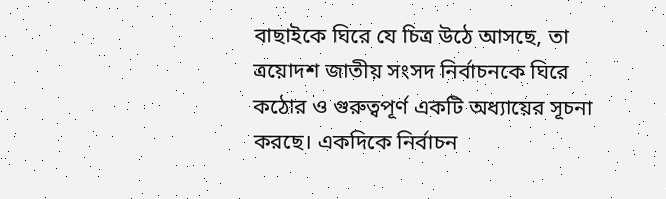বাছাইকে ঘিরে যে চিত্র উঠে আসছে, তা ত্রয়োদশ জাতীয় সংসদ নির্বাচনকে ঘিরে কঠোর ও গুরুত্বপূর্ণ একটি অধ্যায়ের সূচনা করছে। একদিকে নির্বাচন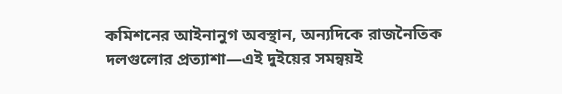কমিশনের আইনানুগ অবস্থান, অন্যদিকে রাজনৈতিক দলগুলোর প্রত্যাশা—এই দুইয়ের সমন্বয়ই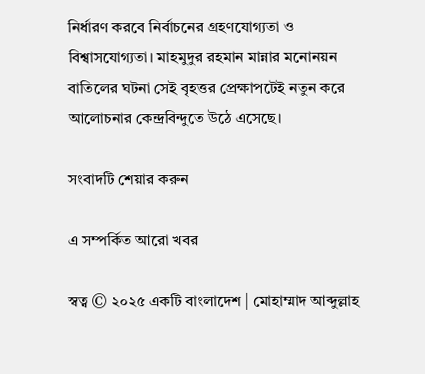নির্ধারণ করবে নির্বাচনের গ্রহণযোগ্যতা ও বিশ্বাসযোগ্যতা। মাহমুদুর রহমান মান্নার মনোনয়ন বাতিলের ঘটনা সেই বৃহত্তর প্রেক্ষাপটেই নতুন করে আলোচনার কেন্দ্রবিন্দুতে উঠে এসেছে।

সংবাদটি শেয়ার করুন

এ সম্পর্কিত আরো খবর

স্বত্ব © ২০২৫ একটি বাংলাদেশ | মোহাম্মাদ আব্দুল্লাহ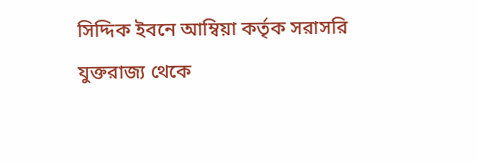সিদ্দিক ইবনে আম্বিয়া কর্তৃক সরাসরি যুক্তরাজ্য থেকে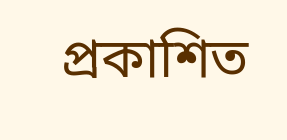প্রকাশিত